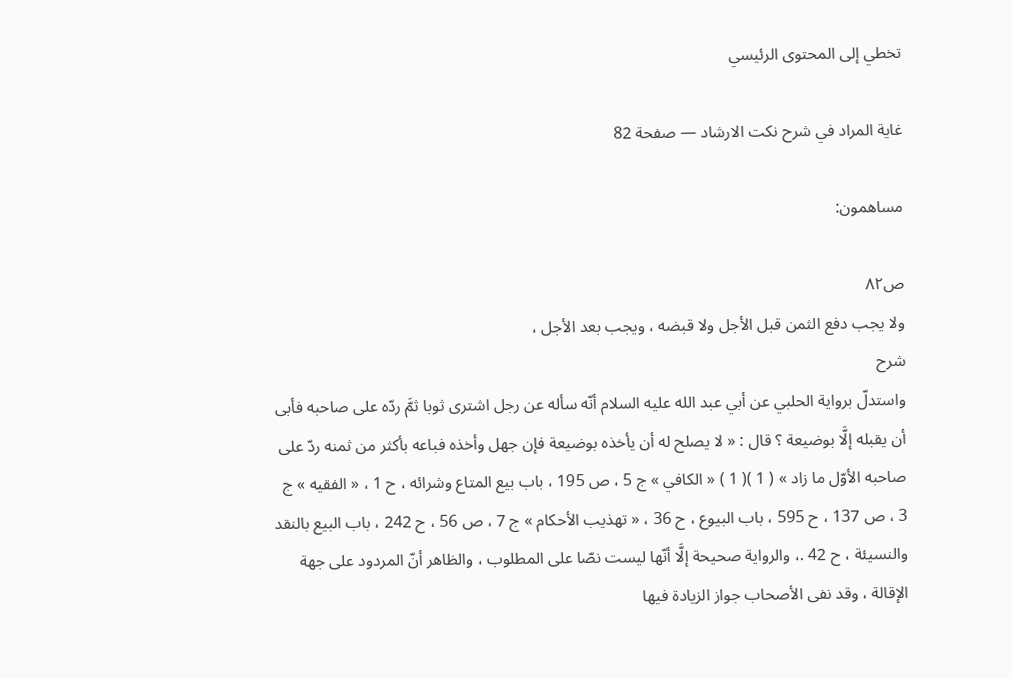تخطي إلى المحتوى الرئيسي

غاية المراد في شرح نكت الارشاد — صفحة 82

مساهمون:

ص٨٢
ولا يجب دفع الثمن قبل الأجل ولا قبضه ، ويجب بعد الأجل ،
شرح
واستدلّ برواية الحلبي عن أبي عبد الله عليه السلام أنّه سأله عن رجل اشترى ثوبا ثمَّ ردّه على صاحبه فأبى أن يقبله إلَّا بوضيعة ؟ قال : « لا يصلح له أن يأخذه بوضيعة فإن جهل وأخذه فباعه بأكثر من ثمنه ردّ على صاحبه الأوّل ما زاد » ( 1 )( 1 ) « الكافي » ج 5 ، ص 195 ، باب بيع المتاع وشرائه ، ح 1 ، « الفقيه » ج 3 ، ص 137 ، ح 595 ، باب البيوع ، ح 36 ، « تهذيب الأحكام » ج 7 ، ص 56 ، ح 242 ، باب البيع بالنقد والنسيئة ، ح 42 .، والرواية صحيحة إلَّا أنّها ليست نصّا على المطلوب ، والظاهر أنّ المردود على جهة الإقالة ، وقد نفى الأصحاب جواز الزيادة فيها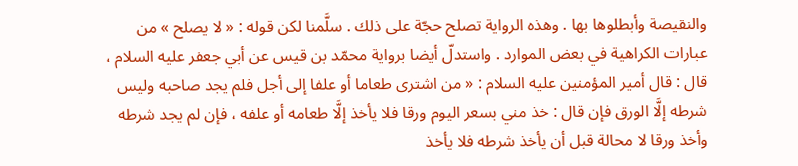والنقيصة وأبطلوها بها . وهذه الرواية تصلح حجّة على ذلك . سلَّمنا لكن قوله : « لا يصلح » من عبارات الكراهية في بعض الموارد . واستدلّ أيضا برواية محمّد بن قيس عن أبي جعفر عليه السلام ، قال : قال أمير المؤمنين عليه السلام : « من اشترى طعاما أو علفا إلى أجل فلم يجد صاحبه وليس شرطه إلَّا الورق فإن قال : خذ مني بسعر اليوم ورقا فلا يأخذ إلَّا طعامه أو علفه ، فإن لم يجد شرطه وأخذ ورقا لا محالة قبل أن يأخذ شرطه فلا يأخذ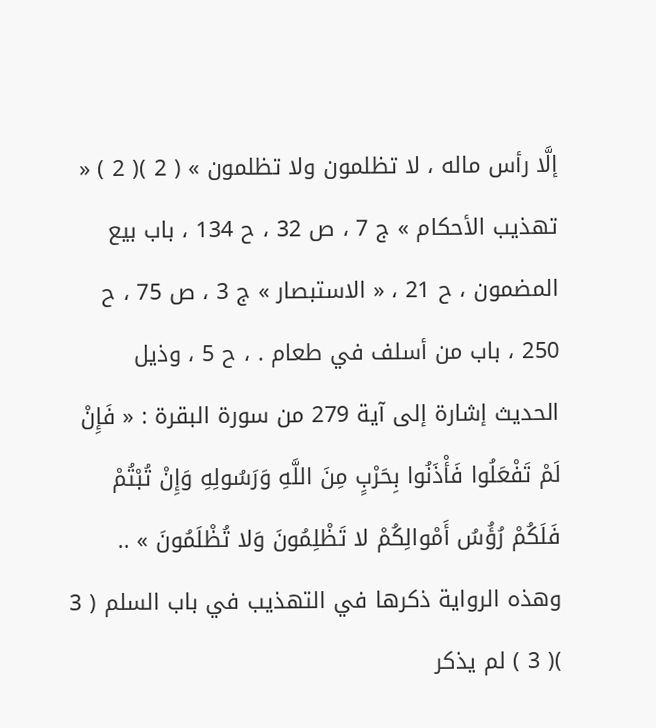إلَّا رأس ماله ، لا تظلمون ولا تظلمون » ( 2 )( 2 ) « تهذيب الأحكام » ج 7 ، ص 32 ، ح 134 ، باب بيع المضمون ، ح 21 ، « الاستبصار » ج 3 ، ص 75 ، ح 250 ، باب من أسلف في طعام . ، ح 5 ، وذيل الحديث إشارة إلى آية 279 من سورة البقرة : « فَإِنْ لَمْ تَفْعَلُوا فَأْذَنُوا بِحَرْبٍ مِنَ اللَّهِ وَرَسُولِهِ وَإِنْ تُبْتُمْ فَلَكُمْ رُؤُسُ أَمْوالِكُمْ لا تَظْلِمُونَ وَلا تُظْلَمُونَ » .. وهذه الرواية ذكرها في التهذيب في باب السلم ( 3 )( 3 ) لم يذكر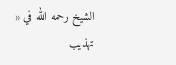الشيخ رحمه الله في « تهذيب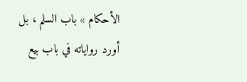الأحكام » باب السلم ، بل أورد رواياته في باب بيع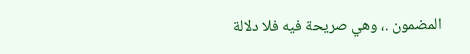المضمون .، وهي صريحة فيه فلا دلالة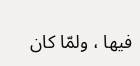فيها ، ولمّا كان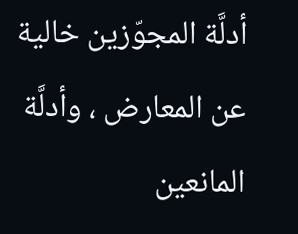أدلَّة المجوّزين خالية عن المعارض ، وأدلَّة المانعين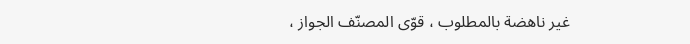غير ناهضة بالمطلوب ، قوّى المصنّف الجواز ،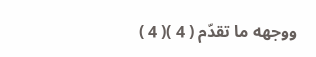ووجهه ما تقدّم ( 4 )( 4 )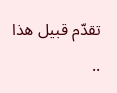تقدّم قبيل هذا ..